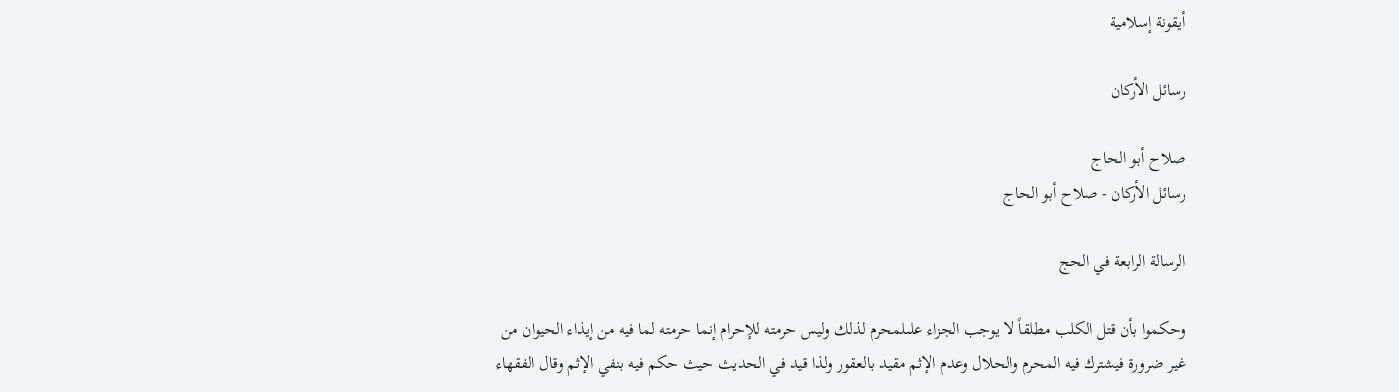أيقونة إسلامية

رسائل الأركان

صلاح أبو الحاج
رسائل الأركان - صلاح أبو الحاج

الرسالة الرابعة في الحج

وحكموا بأن قتل الكلب مطلقاً لا يوجب الجزاء علىلمحرم لذلك وليس حرمته للإحرام إنما حرمته لما فيه من إيذاء الحيوان من غير ضرورة فيشترك فيه المحرم والحلال وعدم الإثم مقيد بالعقور ولذا قيد في الحديث حيث حكم فيه بنفي الإثم وقال الفقهاء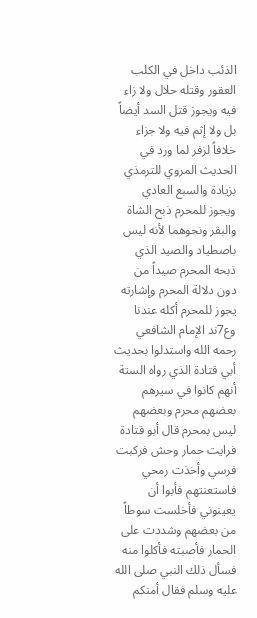الذئب داخل في الكلب العقور وقتله حلال ولا زاء فيه ويجوز قتل السد أيضاً بل ولا إثم فيه ولا جزاء خلافاً لزفر لما ورد في الحديث المروي للترمذي بزيادة والسبع العادي ويجوز للمحرم ذبح الشاة والبقر ونحوهما لأنه ليس باصطياد والصيد الذي ذبحه المحرم صيداً من دون دلالة المحرم وإشارته يجوز للمحرم أكله عندنا وع7ند الإمام الشافعي رحمه الله واستدلوا بحديث أبي قتادة الذي رواه الستة أنهم كانوا في سيرهم بعضهم محرم وبعضهم ليس بمحرم قال أبو قتادة فرايت حمار وحش فركبت فرسي وأخذت رمحي فاستعنتهم فأبوا أن يعينوني فأخلست سوطاً من بعضهم وشددت على الحمار فأصبته فأكلوا منه فسأل ذلك النبي صلى الله عليه وسلم فقال أمنكم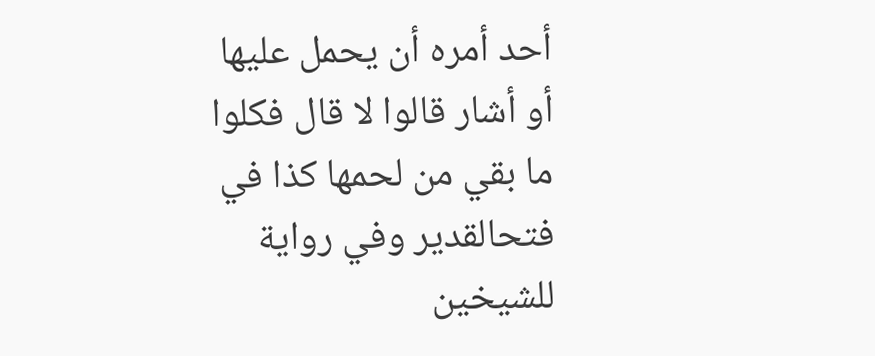أحد أمره أن يحمل عليها أو أشار قالوا لا قال فكلوا ما بقي من لحمها كذا في فتحالقدير وفي رواية للشيخين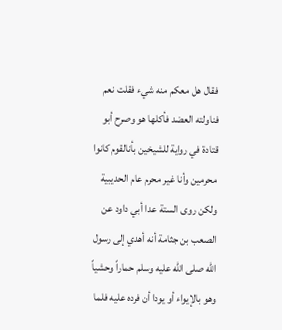فقال هل معكم منه شيء فقلت نعم فناولته العضد فأكلها هو وصرح أبو قتادة في رواية للشيخين بأنالقوم كانوا محرمين وأنا غير محرم عام الحديبية ولكن روى الستة عدا أبي داود عن الصعب بن جثامة أنه أهدي إلى رسول الله صلى الله عليه وسلم حماراً وحشياً وهو بالإيواء أو يودا أن فرده عليه فلما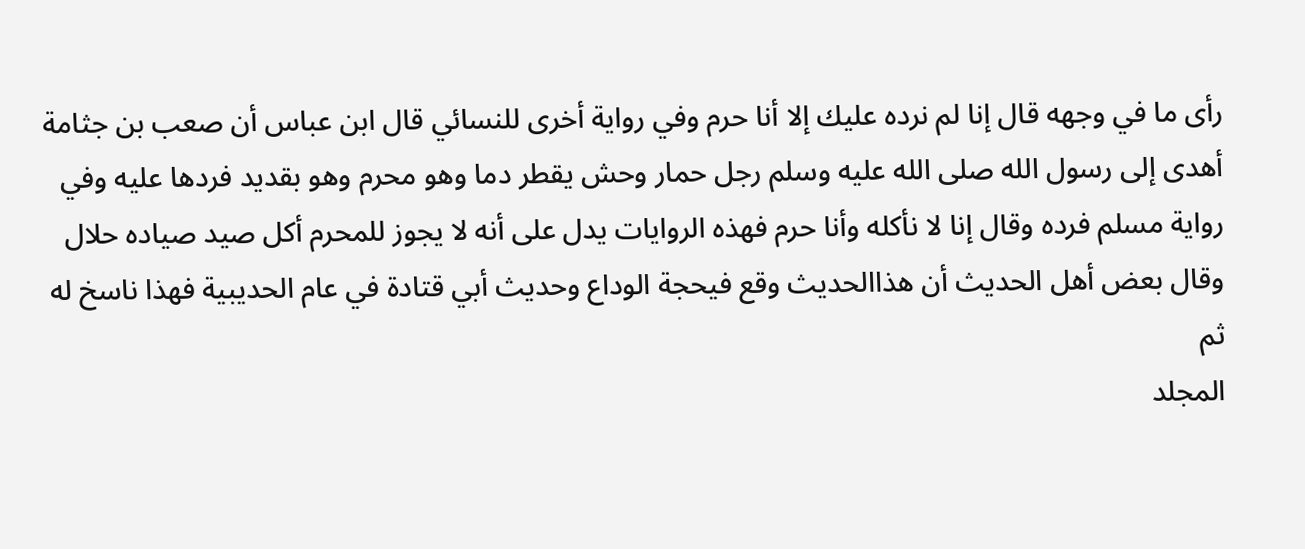رأى ما في وجهه قال إنا لم نرده عليك إلا أنا حرم وفي رواية أخرى للنسائي قال ابن عباس أن صعب بن جثامة أهدى إلى رسول الله صلى الله عليه وسلم رجل حمار وحش يقطر دما وهو محرم وهو بقديد فردها عليه وفي رواية مسلم فرده وقال إنا لا نأكله وأنا حرم فهذه الروايات يدل على أنه لا يجوز للمحرم أكل صيد صياده حلال وقال بعض أهل الحديث أن هذاالحديث وقع فيحجة الوداع وحديث أبي قتادة في عام الحديبية فهذا ناسخ له ثم
المجلد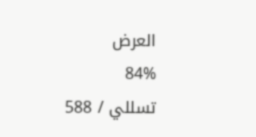العرض
84%
تسللي / 588